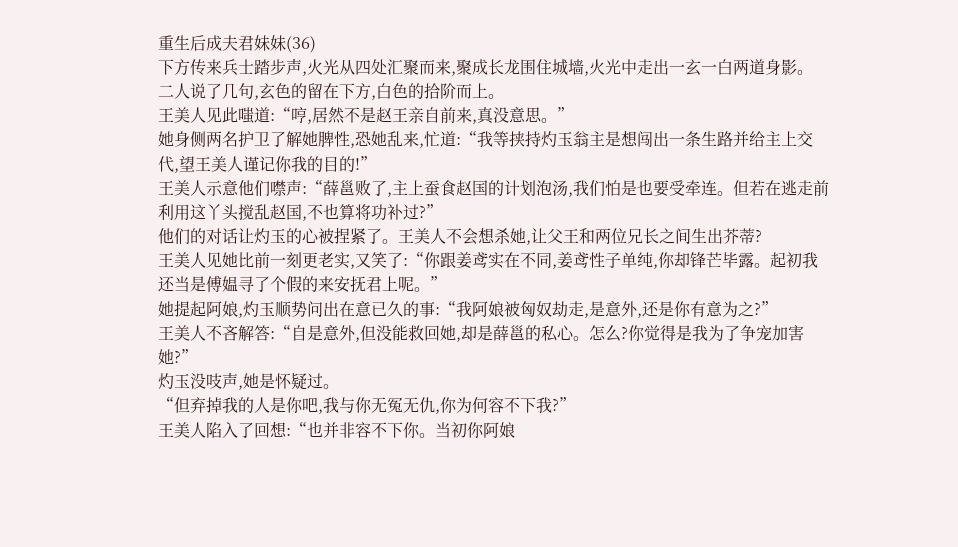重生后成夫君妹妹(36)
下方传来兵士踏步声,火光从四处汇聚而来,聚成长龙围住城墙,火光中走出一玄一白两道身影。
二人说了几句,玄色的留在下方,白色的拾阶而上。
王美人见此嗤道:“哼,居然不是赵王亲自前来,真没意思。”
她身侧两名护卫了解她脾性,恐她乱来,忙道:“我等挟持灼玉翁主是想闯出一条生路并给主上交代,望王美人谨记你我的目的!”
王美人示意他们噤声:“薛邕败了,主上蚕食赵国的计划泡汤,我们怕是也要受牵连。但若在逃走前利用这丫头搅乱赵国,不也算将功补过?”
他们的对话让灼玉的心被捏紧了。王美人不会想杀她,让父王和两位兄长之间生出芥蒂?
王美人见她比前一刻更老实,又笑了:“你跟姜鸢实在不同,姜鸢性子单纯,你却锋芒毕露。起初我还当是傅媪寻了个假的来安抚君上呢。”
她提起阿娘,灼玉顺势问出在意已久的事:“我阿娘被匈奴劫走,是意外,还是你有意为之?”
王美人不吝解答:“自是意外,但没能救回她,却是薛邕的私心。怎么?你觉得是我为了争宠加害她?”
灼玉没吱声,她是怀疑过。
“但弃掉我的人是你吧,我与你无冤无仇,你为何容不下我?”
王美人陷入了回想:“也并非容不下你。当初你阿娘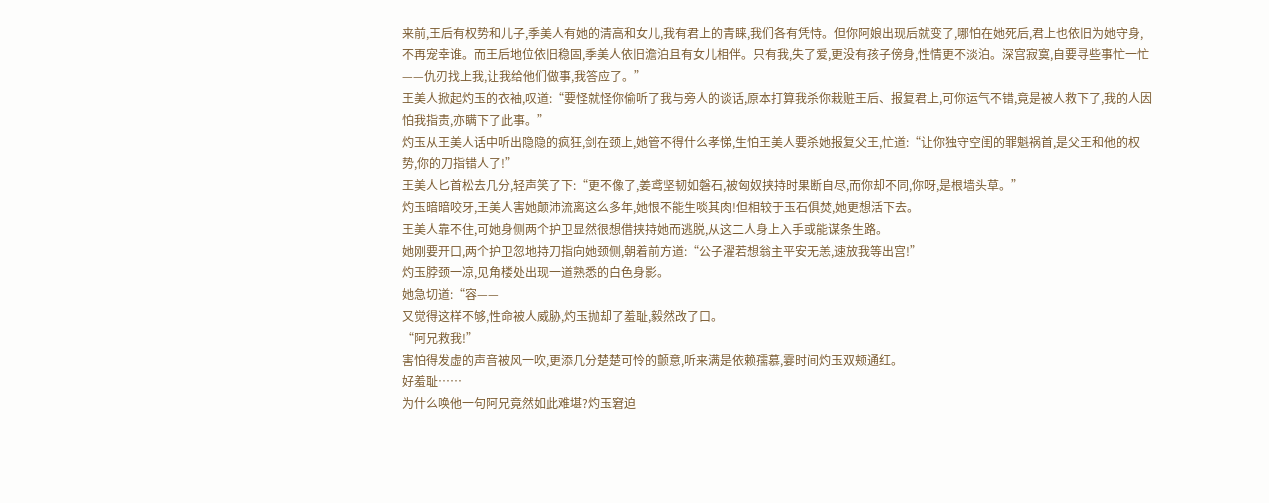来前,王后有权势和儿子,季美人有她的清高和女儿,我有君上的青睐,我们各有凭恃。但你阿娘出现后就变了,哪怕在她死后,君上也依旧为她守身,不再宠幸谁。而王后地位依旧稳固,季美人依旧澹泊且有女儿相伴。只有我,失了爱,更没有孩子傍身,性情更不淡泊。深宫寂寞,自要寻些事忙一忙——仇刃找上我,让我给他们做事,我答应了。”
王美人掀起灼玉的衣袖,叹道:“要怪就怪你偷听了我与旁人的谈话,原本打算我杀你栽赃王后、报复君上,可你运气不错,竟是被人救下了,我的人因怕我指责,亦瞒下了此事。”
灼玉从王美人话中听出隐隐的疯狂,剑在颈上,她管不得什么孝悌,生怕王美人要杀她报复父王,忙道:“让你独守空闺的罪魁祸首,是父王和他的权势,你的刀指错人了!”
王美人匕首松去几分,轻声笑了下:“更不像了,姜鸢坚韧如磐石,被匈奴挟持时果断自尽,而你却不同,你呀,是根墙头草。”
灼玉暗暗咬牙,王美人害她颠沛流离这么多年,她恨不能生啖其肉!但相较于玉石俱焚,她更想活下去。
王美人靠不住,可她身侧两个护卫显然很想借挟持她而逃脱,从这二人身上入手或能谋条生路。
她刚要开口,两个护卫忽地持刀指向她颈侧,朝着前方道:“公子濯若想翁主平安无恙,速放我等出宫!”
灼玉脖颈一凉,见角楼处出现一道熟悉的白色身影。
她急切道:“容——
又觉得这样不够,性命被人威胁,灼玉抛却了羞耻,毅然改了口。
“阿兄救我!”
害怕得发虚的声音被风一吹,更添几分楚楚可怜的颤意,听来满是依赖孺慕,霎时间灼玉双颊通红。
好羞耻……
为什么唤他一句阿兄竟然如此难堪?灼玉窘迫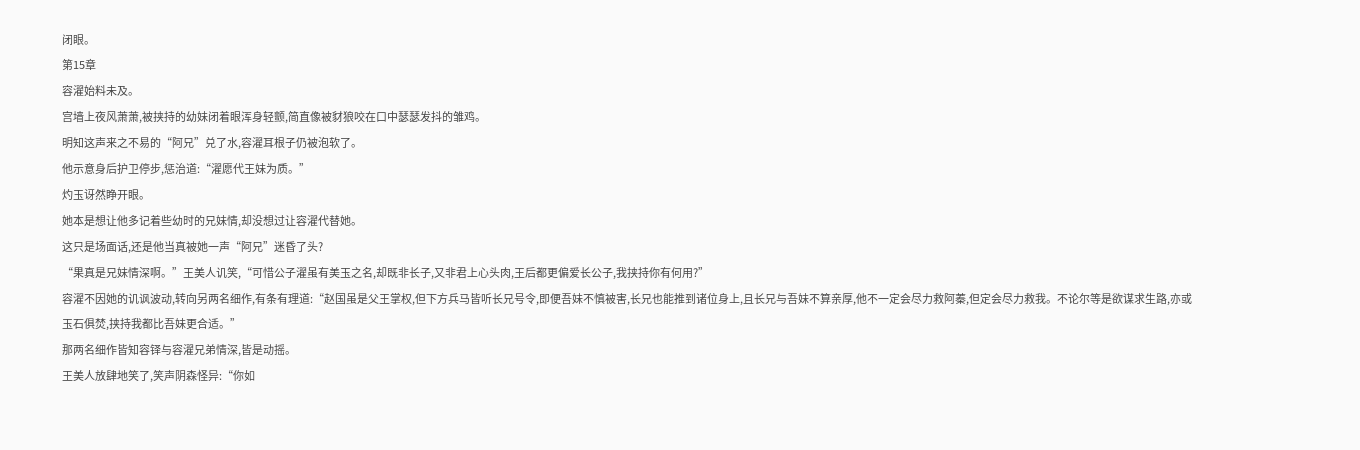闭眼。
第15章
容濯始料未及。
宫墙上夜风萧萧,被挟持的幼妹闭着眼浑身轻颤,简直像被豺狼咬在口中瑟瑟发抖的雏鸡。
明知这声来之不易的“阿兄”兑了水,容濯耳根子仍被泡软了。
他示意身后护卫停步,惩治道:“濯愿代王妹为质。”
灼玉讶然睁开眼。
她本是想让他多记着些幼时的兄妹情,却没想过让容濯代替她。
这只是场面话,还是他当真被她一声“阿兄”迷昏了头?
“果真是兄妹情深啊。”王美人讥笑,“可惜公子濯虽有美玉之名,却既非长子,又非君上心头肉,王后都更偏爱长公子,我挟持你有何用?”
容濯不因她的讥讽波动,转向另两名细作,有条有理道:“赵国虽是父王掌权,但下方兵马皆听长兄号令,即便吾妹不慎被害,长兄也能推到诸位身上,且长兄与吾妹不算亲厚,他不一定会尽力救阿蓁,但定会尽力救我。不论尔等是欲谋求生路,亦或玉石俱焚,挟持我都比吾妹更合适。”
那两名细作皆知容铎与容濯兄弟情深,皆是动摇。
王美人放肆地笑了,笑声阴森怪异:“你如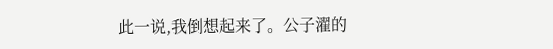此一说,我倒想起来了。公子濯的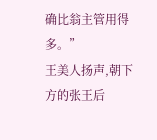确比翁主管用得多。”
王美人扬声,朝下方的张王后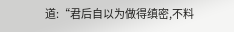道:“君后自以为做得缜密,不料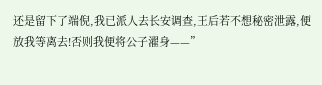还是留下了端倪,我已派人去长安调查,王后若不想秘密泄露,便放我等离去!否则我便将公子濯身——”